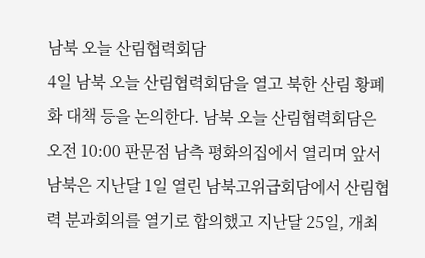남북 오늘 산림협력회담
4일 남북 오늘 산림협력회담을 열고 북한 산림 황폐화 대책 등을 논의한다. 남북 오늘 산림협력회담은 오전 10:00 판문점 남측 평화의집에서 열리며 앞서 남북은 지난달 1일 열린 남북고위급회담에서 산림협력 분과회의를 열기로 합의했고 지난달 25일, 개최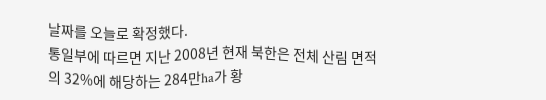날짜를 오늘로 확정했다.
통일부에 따르면 지난 2008년 현재 북한은 전체 산림 면적의 32%에 해당하는 284만ha가 황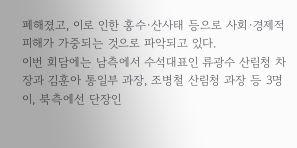폐해졌고, 이로 인한 홍수·산사태 등으로 사회·경제적 피해가 가중되는 것으로 파악되고 있다.
이번 회담에는 남측에서 수석대표인 류광수 산림청 차장과 김훈아 통일부 과장, 조병철 산림청 과장 등 3명이, 북측에선 단장인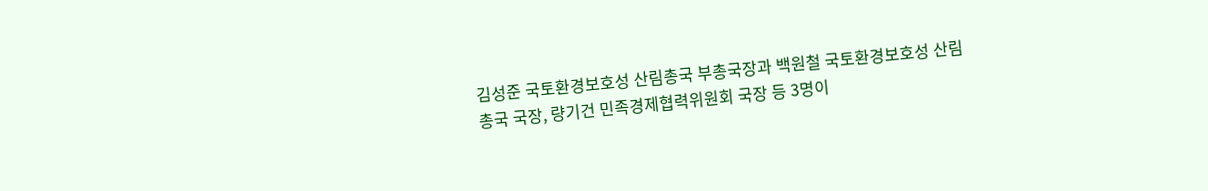김성준 국토환경보호성 산림총국 부총국장과 백원철 국토환경보호성 산림총국 국장, 량기건 민족경제협력위원회 국장 등 3명이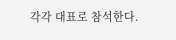각각 대표로 참석한다.